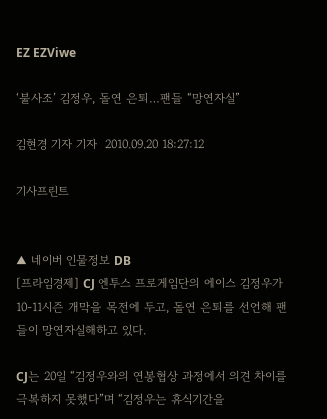EZ EZViwe

‘불사조’ 김정우, 돌연 은퇴…팬들 “망연자실”

김현경 기자 기자  2010.09.20 18:27:12

기사프린트


▲ 네이버 인물정보 DB
[프라임경제] CJ 엔투스 프로게임단의 에이스 김정우가 10-11시즌 개막을 목전에 두고, 돌연 은퇴를 선언해 팬들이 망연자실해하고 있다.

CJ는 20일 “김정우와의 연봉협상 과정에서 의견 차이를 극복하지 못했다”며 “김정우는 휴식기간을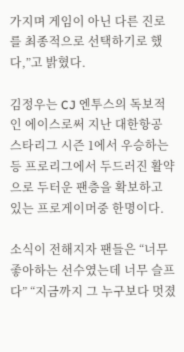가지며 게임이 아닌 다른 진로를 최종적으로 선택하기로 했다,”고 밝혔다.

김정우는 CJ 엔투스의 독보적인 에이스로써 지난 대한항공 스타리그 시즌 1에서 우승하는 등 프로리그에서 두드러진 활약으로 두터운 팬층을 확보하고 있는 프로게이머중 한명이다.

소식이 전해지자 팬들은 “너무 좋아하는 선수였는데 너무 슬프다” “지금까지 그 누구보다 멋졌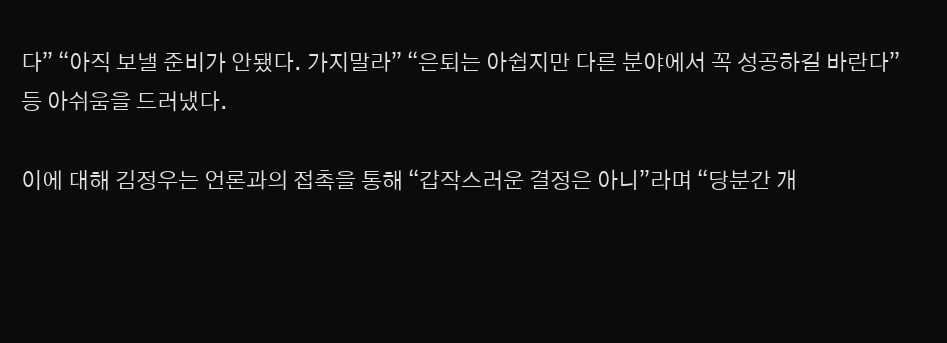다” “아직 보낼 준비가 안됐다. 가지말라” “은퇴는 아쉽지만 다른 분야에서 꼭 성공하길 바란다”등 아쉬움을 드러냈다.

이에 대해 김정우는 언론과의 접촉을 통해 “갑작스러운 결정은 아니”라며 “당분간 개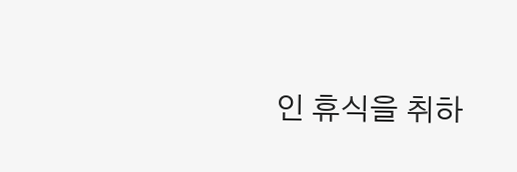인 휴식을 취하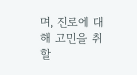며, 진로에 대해 고민을 취할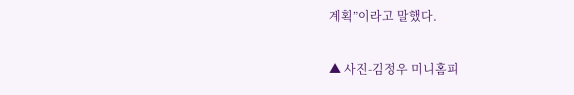계획”이라고 말했다.

▲ 사진-김정우 미니홈피